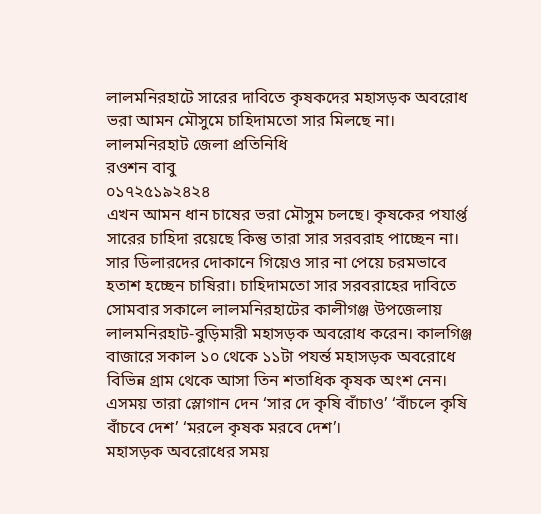লালমনিরহাটে সারের দাবিতে কৃষকদের মহাসড়ক অবরোধ
ভরা আমন মৌসুমে চাহিদামতো সার মিলছে না।
লালমনিরহাট জেলা প্রতিনিধি
রওশন বাবু
০১৭২৫১৯২৪২৪
এখন আমন ধান চাষের ভরা মৌসুম চলছে। কৃষকের পযার্প্ত সারের চাহিদা রয়েছে কিন্তু তারা সার সরবরাহ পাচ্ছেন না। সার ডিলারদের দোকানে গিয়েও সার না পেয়ে চরমভাবে হতাশ হচ্ছেন চাষিরা। চাহিদামতো সার সরবরাহের দাবিতে সোমবার সকালে লালমনিরহাটের কালীগঞ্জ উপজেলায় লালমনিরহাট-বুড়িমারী মহাসড়ক অবরোধ করেন। কালগিঞ্জ বাজারে সকাল ১০ থেকে ১১টা পযর্ন্ত মহাসড়ক অবরোধে বিভিন্ন গ্রাম থেকে আসা তিন শতাধিক কৃষক অংশ নেন। এসময় তারা স্লোগান দেন ‘সার দে কৃষি বাঁচাও’ ‘বাঁচলে কৃষি বাঁচবে দেশ’ ‘মরলে কৃষক মরবে দেশ’।
মহাসড়ক অবরোধের সময়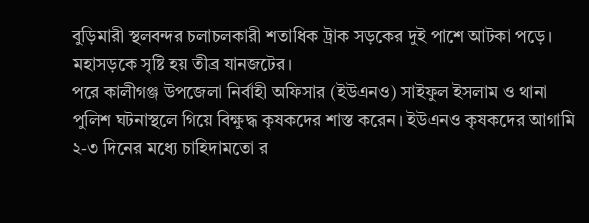বুড়িমারী স্থলবন্দর চলাচলকারী শতাধিক ট্রাক সড়কের দুই পাশে আটকা পড়ে। মহাসড়কে সৃষ্টি হয় তীব্র যানজটের।
পরে কালীগঞ্জ উপজেলা নির্বাহী অফিসার (ইউএনও) সাইফুল ইসলাম ও থানা পুলিশ ঘটনাস্থলে গিয়ে বিক্ষুদ্ধ কৃষকদের শাস্ত করেন। ইউএনও কৃষকদের আগামি ২-৩ দিনের মধ্যে চাহিদামতো র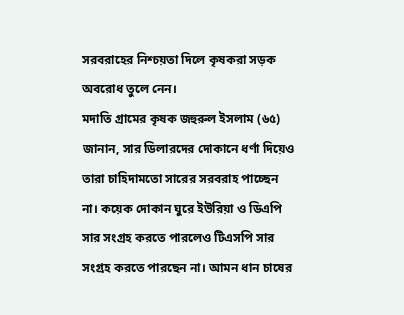সরবরাহের নিশ্চয়তা দিলে কৃষকরা সড়ক অবরোধ তুলে নেন।
মদাতি গ্রামের কৃষক জহুরুল ইসলাম (৬৫) জানান, সার ডিলারদের দোকানে ধর্ণা দিয়েও তারা চাহিদামতো সারের সরবরাহ পাচ্ছেন না। কয়েক দোকান ঘুরে ইউরিয়া ও ডিএপি সার সংগ্রহ করতে পারলেও টিএসপি সার সংগ্রহ করতে পারছেন না। আমন ধান চাষের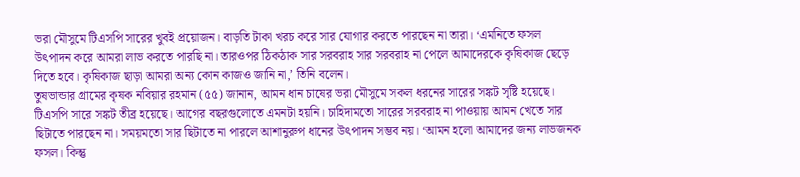ভরা মৌসুমে টিএসপি সারের খুবই প্রয়োজন। বাড়তি টাকা খরচ করে সার যোগার করতে পারছেন না তারা। ‘এমনিতে ফসল উৎপাদন করে আমরা লাভ করতে পারছি না। তারওপর ঠিকঠাক সার সরবরাহ সার সরবরাহ না পেলে আমাদেরকে কৃষিকাজ ছেড়ে দিতে হবে। কৃষিকাজ ছাড়া আমরা অন্য কোন কাজও জানি না,’ তিনি বলেন।
তুষভান্ডার গ্রামের কৃষক নবিয়ার রহমান (৫৫) জানান, আমন ধান চাষের ভরা মৌসুমে সকল ধরনের সারের সঙ্কট সৃষ্টি হয়েছে। টিএসপি সারে সঙ্কট তীব্র হয়েছে। আগের বছরগুলোতে এমনটা হয়নি। চাহিদামতো সারের সরবরাহ না পাওয়ায় আমন খেতে সার ছিটাতে পারছেন না। সময়মতো সার ছিটাতে না পারলে আশানুরুপ ধানের উৎপাদন সম্ভব নয়। ‘আমন হলো আমাদের জন্য লাভজনক ফসল। কিন্তু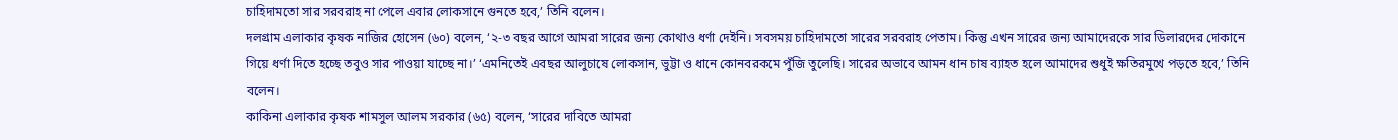চাহিদামতো সার সরবরাহ না পেলে এবার লোকসানে গুনতে হবে,’ তিনি বলেন।
দলগ্রাম এলাকার কৃষক নাজির হোসেন (৬০) বলেন, ‘২-৩ বছর আগে আমরা সারের জন্য কোথাও ধর্ণা দেইনি। সবসময় চাহিদামতো সারের সরবরাহ পেতাম। কিন্তু এখন সারের জন্য আমাদেরকে সার ডিলারদের দোকানে গিয়ে ধর্ণা দিতে হচ্ছে তবুও সার পাওয়া যাচ্ছে না।’ ‘এমনিতেই এবছর আলুচাষে লোকসান, ভুট্টা ও ধানে কোনবরকমে পুঁজি তুলেছি। সারের অভাবে আমন ধান চাষ ব্যাহত হলে আমাদের শুধুই ক্ষতিরমুখে পড়তে হবে,’ তিনি বলেন।
কাকিনা এলাকার কৃষক শামসুল আলম সরকার (৬৫) বলেন, ‘সারের দাবিতে আমরা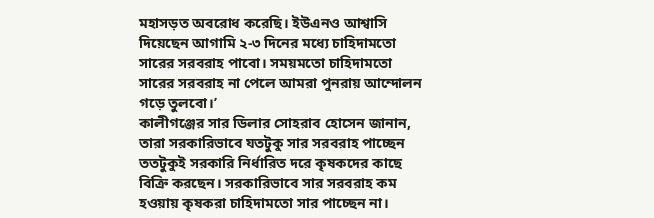মহাসড়ত অবরোধ করেছি। ইউএনও আশ্বাসি দিয়েছেন আগামি ২-৩ দিনের মধ্যে চাহিদামতো সারের সরবরাহ পাবো। সময়মতো চাহিদামতো সারের সরবরাহ না পেলে আমরা পুনরায় আন্দোলন গড়ে তুলবো।’
কালীগঞ্জের সার ডিলার সোহরাব হোসেন জানান, তারা সরকারিভাবে যতটুকু সার সরবরাহ পাচ্ছেন ততটুকুই সরকারি নির্ধারিত দরে কৃষকদের কাছে বিক্রি করছেন। সরকারিভাবে সার সরবরাহ কম হওয়ায় কৃষকরা চাহিদামতো সার পাচ্ছেন না।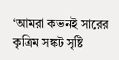‘আমরা কভনই সারের কৃত্রিম সঙ্কট সৃষ্টি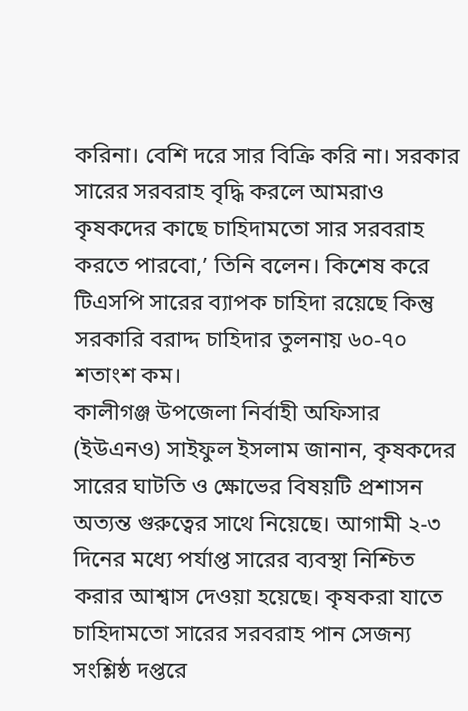করিনা। বেশি দরে সার বিক্রি করি না। সরকার সারের সরবরাহ বৃদ্ধি করলে আমরাও কৃষকদের কাছে চাহিদামতো সার সরবরাহ করতে পারবো,’ তিনি বলেন। কিশেষ করে টিএসপি সারের ব্যাপক চাহিদা রয়েছে কিন্তু সরকারি বরাদ্দ চাহিদার তুলনায় ৬০-৭০ শতাংশ কম।
কালীগঞ্জ উপজেলা নির্বাহী অফিসার (ইউএনও) সাইফুল ইসলাম জানান, কৃষকদের সারের ঘাটতি ও ক্ষোভের বিষয়টি প্রশাসন অত্যন্ত গুরুত্বের সাথে নিয়েছে। আগামী ২-৩ দিনের মধ্যে পর্যাপ্ত সারের ব্যবস্থা নিশ্চিত করার আশ্বাস দেওয়া হয়েছে। কৃষকরা যাতে চাহিদামতো সারের সরবরাহ পান সেজন্য সংশ্লিষ্ঠ দপ্তরে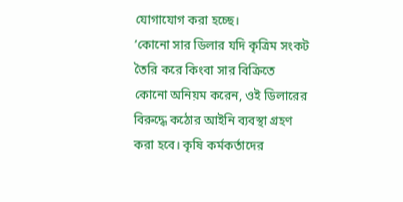যোগাযোগ করা হচ্ছে।
’কোনো সার ডিলার যদি কৃত্রিম সংকট তৈরি করে কিংবা সার বিক্রিতে কোনো অনিয়ম করেন, ওই ডিলারের বিরুদ্ধে কঠোর আইনি ব্যবস্থা গ্রহণ করা হবে। কৃষি কর্মকর্তাদের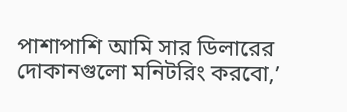পাশাপাশি আমি সার ডিলারের দোকানগুলো মনিটরিং করবো,’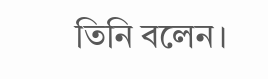তিনি বলেন।